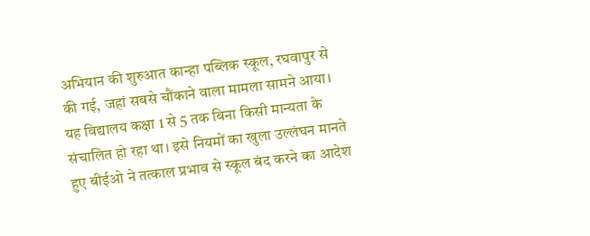अभियान की शुरुआत कान्हा पब्लिक स्कूल, रघवापुर से की गई, जहां सबसे चौंकाने वाला मामला सामने आया। यह विद्यालय कक्षा 1 से 5 तक बिना किसी मान्यता के संचालित हो रहा था। इसे नियमों का खुला उल्लंघन मानते हुए बीईओ ने तत्काल प्रभाव से स्कूल बंद करने का आदेश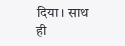दिया। साथ ही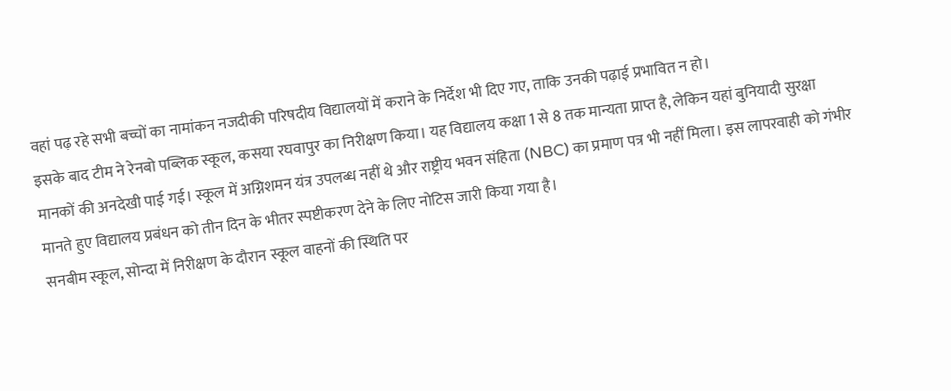वहां पढ़ रहे सभी बच्चों का नामांकन नजदीकी परिषदीय विद्यालयों में कराने के निर्देश भी दिए गए, ताकि उनकी पढ़ाई प्रभावित न हो।
इसके बाद टीम ने रेनबो पब्लिक स्कूल, कसया रघवापुर का निरीक्षण किया। यह विद्यालय कक्षा 1 से 8 तक मान्यता प्राप्त है, लेकिन यहां बुनियादी सुरक्षा मानकों की अनदेखी पाई गई। स्कूल में अग्निशमन यंत्र उपलब्ध नहीं थे और राष्ट्रीय भवन संहिता (NBC) का प्रमाण पत्र भी नहीं मिला। इस लापरवाही को गंभीर मानते हुए विद्यालय प्रबंधन को तीन दिन के भीतर स्पष्टीकरण देने के लिए नोटिस जारी किया गया है।
सनबीम स्कूल, सोन्दा में निरीक्षण के दौरान स्कूल वाहनों की स्थिति पर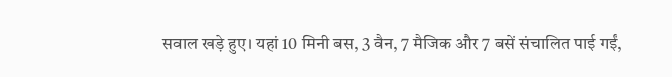सवाल खड़े हुए। यहां 10 मिनी बस, 3 वैन, 7 मैजिक और 7 बसें संचालित पाई गईं,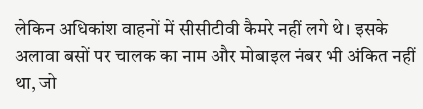लेकिन अधिकांश वाहनों में सीसीटीवी कैमरे नहीं लगे थे। इसके अलावा बसों पर चालक का नाम और मोबाइल नंबर भी अंकित नहीं था, जो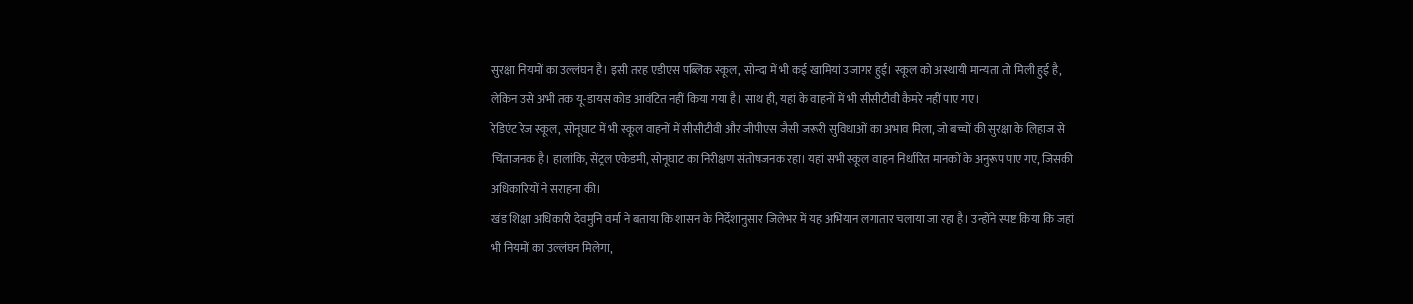सुरक्षा नियमों का उल्लंघन है। इसी तरह एडीएस पब्लिक स्कूल, सोन्दा में भी कई खामियां उजागर हुईं। स्कूल को अस्थायी मान्यता तो मिली हुई है, लेकिन उसे अभी तक यू-डायस कोड आवंटित नहीं किया गया है। साथ ही, यहां के वाहनों में भी सीसीटीवी कैमरे नहीं पाए गए।
रेडिएंट रेज स्कूल, सोनूघाट में भी स्कूल वाहनों में सीसीटीवी और जीपीएस जैसी जरूरी सुविधाओं का अभाव मिला, जो बच्चों की सुरक्षा के लिहाज से चिंताजनक है। हालांकि, सेंट्रल एकेडमी, सोनूघाट का निरीक्षण संतोषजनक रहा। यहां सभी स्कूल वाहन निर्धारित मानकों के अनुरूप पाए गए, जिसकी अधिकारियों ने सराहना की।
खंड शिक्षा अधिकारी देवमुनि वर्मा ने बताया कि शासन के निर्देशानुसार जिलेभर में यह अभियान लगातार चलाया जा रहा है। उन्होंने स्पष्ट किया कि जहां भी नियमों का उल्लंघन मिलेगा,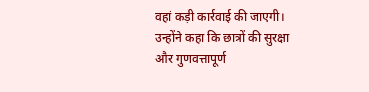वहां कड़ी कार्रवाई की जाएगी। उन्होंने कहा कि छात्रों की सुरक्षा और गुणवत्तापूर्ण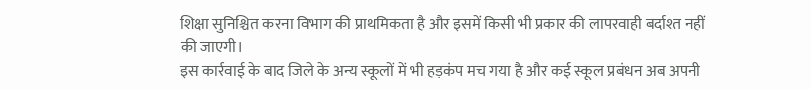शिक्षा सुनिश्चित करना विभाग की प्राथमिकता है और इसमें किसी भी प्रकार की लापरवाही बर्दाश्त नहीं की जाएगी।
इस कार्रवाई के बाद जिले के अन्य स्कूलों में भी हड़कंप मच गया है और कई स्कूल प्रबंधन अब अपनी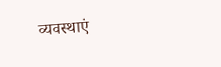व्यवस्थाएं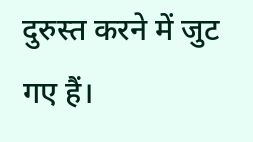दुरुस्त करने में जुट गए हैं।